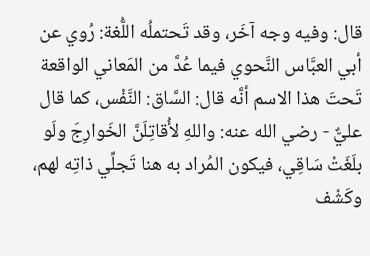قال: وفيه وجه آخَر، وقد تَحتملُه اللُّغة: رُوي عن أبي العبَّاس النَّحوي فيما عُدَّ من المَعاني الواقعة تَحتَ هذا الاسم أنَّه قال: السَّاق: النَّفْس، كما قال عليٌّ - رضي الله عنه: واللهِ لأُقاتِلَنَّ الخَوارِجَ ولَو بلَغَتْ سَاقِي، فيكون المُراد به هنا تَجلِّي ذاتِه لهم، وكَشْف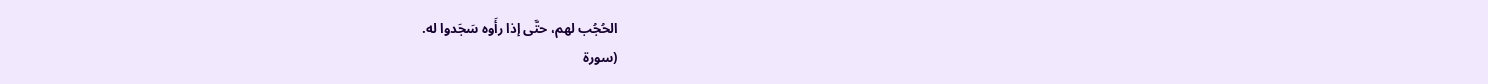الحُجُب لهم، حتَّى إذا رأَوه سَجَدوا له.
(سورة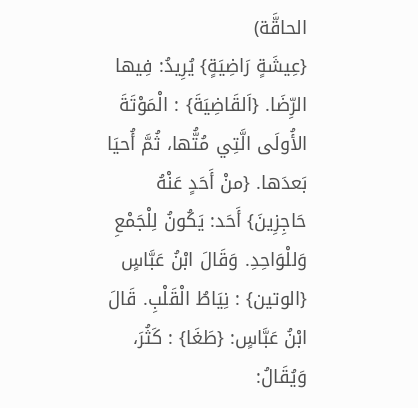الحاقَّة)
{عِيشَةٍ رَاضِيَةٍ} يُرِيدُ: فِيها الرِّضَا. {اَلقَاضِيَةَ} : الْمَوْتَةَ الأُولَى الَّتِي مُتُّها، ثُمَّ أُحيَا بَعدَها. {منْ أَحَدٍ عَنْهُ حَاجِزِينَ} أَحَد: يَكُونُ لِلْجَمْعِ وَللْوَاحِدِ. وَقَالَ ابْنُ عَبَّاسٍ {الوتين} : نِيَاطُ الْقَلْبِ. قَالَ ابْنُ عَبَّاسٍ: {طَغَا} : كَثُرَ، وَيُقَالُ: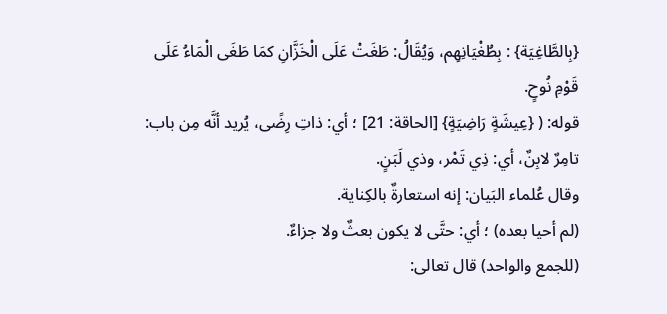{بِالطَّاغِيَة} : بِطُغْيَانِهِم، وَيُقَالُ: طَغَتْ عَلَى الْخَزَّانِ كمَا طَغَى الْمَاءُ عَلَى قَوْمِ نُوحٍ.
قوله: ( {عِيشَةٍ رَاضِيَةٍ} [الحاقة: 21] ؛ أي: ذاتِ رِضًى، يُريد أنَّه مِن باب: تامِرٌ لابِنٌ، أي: ذِي تَمْر، وذي لَبَنٍ.
وقال عُلماء البَيان: إنه استعارةٌ بالكِناية.
(لم أحيا بعده) ؛ أي: حتَّى لا يكون بعثٌ ولا جزاءٌ.
(للجمع والواحد) قال تعالى: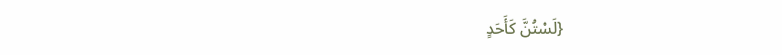{لَسْتُنَّ كَأَحَدٍ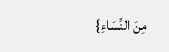مِنَ النِّسَاءِ}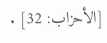[الأحزاب: 32] .